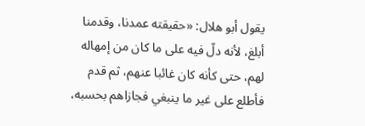يقول أبو هلال: «حقيقته عمدنا، وقدمنا أبلغ، لأنه دلّ فيه على ما كان من إمهاله لهم، حتى كأنه كان غائبا عنهم، ثم قدم فأطلع على غير ما ينبغي فجازاهم بحسبه،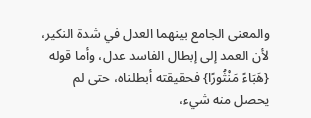والمعنى الجامع بينهما العدل في شدة النكير، لأن العمد إلى إبطال الفاسد عدل، وأما قوله {هَبَاءً مَنْثُورًا} فحقيقته أبطلناه، حتى لم يحصل منه شيء،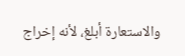والاستعارة أبلغ، لأنه إخراج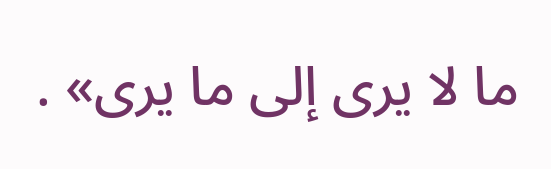ما لا يرى إلى ما يرى» .